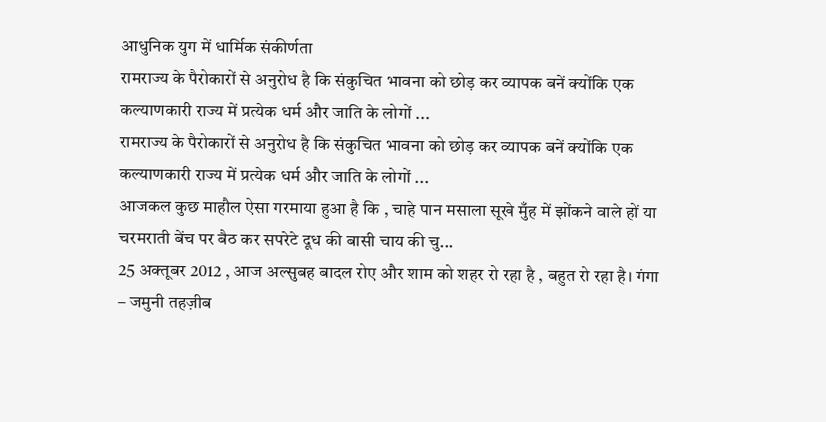आधुनिक युग में धार्मिक संकीर्णता
रामराज्य के पैरोकारों से अनुरोध है कि संकुचित भावना को छोड़ कर व्यापक बनें क्योंकि एक कल्याणकारी राज्य में प्रत्येक धर्म और जाति के लोगों ...
रामराज्य के पैरोकारों से अनुरोध है कि संकुचित भावना को छोड़ कर व्यापक बनें क्योंकि एक कल्याणकारी राज्य में प्रत्येक धर्म और जाति के लोगों ...
आजकल कुछ माहौल ऐसा गरमाया हुआ है कि , चाहे पान मसाला सूखे मुँह में झोंकने वाले हों या चरमराती बेंच पर बैठ कर सपरेटे दूध की बासी चाय की चु...
25 अक्तूबर 2012 , आज अल्सुबह बादल रोए और शाम को शहर रो रहा है , बहुत रो रहा है। गंगा – जमुनी तहज़ीब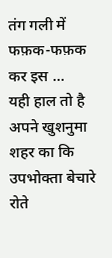तंग गली में फफ़क-फफ़क कर इस ...
यही हाल तो है अपने खुशनुमा शहर का कि उपभोक्ता बेचारे रोते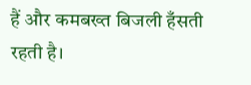हैं और कमबख्त बिजली हँसती रहती है।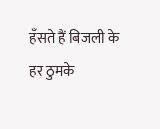हँसते हैं बिजली के हर ठुमके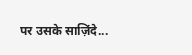पर उसके साज़िंदे...